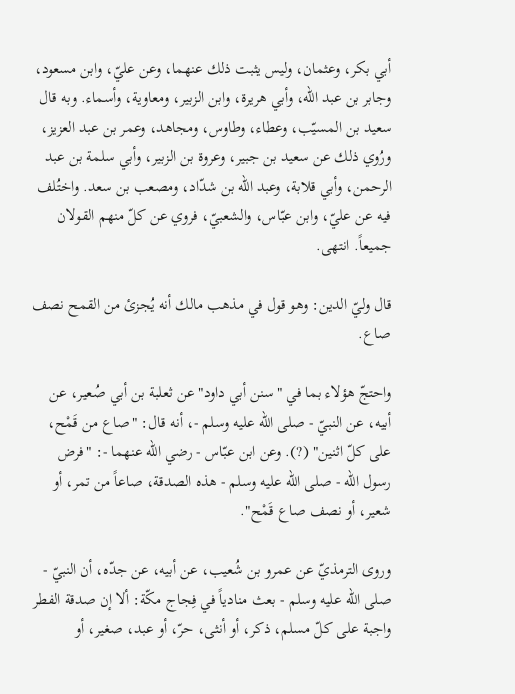أبي بكر، وعثمان، وليس يثبت ذلك عنهما، وعن عليّ، وابن مسعود، وجابر بن عبد الله، وأبي هريرة، وابن الزبير، ومعاوية، وأسماء. وبه قال سعيد بن المسيّب، وعطاء، وطاوس، ومجاهد، وعمر بن عبد العزيز، ورُوي ذلك عن سعيد بن جبير، وعروة بن الزبير، وأبي سلمة بن عبد الرحمن، وأبي قلابة، وعبد الله بن شدّاد، ومصعب بن سعد. واختُلف فيه عن عليّ، وابن عبّاس، والشعبيّ، فروي عن كلّ منهم القولان جميعاً. انتهى.

قال وليّ الدين: وهو قول في مذهب مالك أنه يُجزئ من القمح نصف صاع.

واحتجّ هؤلاء بما في "سنن أبي داود" عن ثعلبة بن أبي صُعير، عن أبيه، عن النبيّ - صلى الله عليه وسلم -، أنه قال: "صاع من قَمْح، على كلّ اثنين" (?). وعن ابن عبّاس - رضي الله عنهما -: "فرض رسول الله - صلى الله عليه وسلم - هذه الصدقة، صاعاً من تمر، أو شعير، أو نصف صاع قَمْح".

وروى الترمذيّ عن عمرو بن شُعيب، عن أبيه، عن جدّه، أن النبيّ - صلى الله عليه وسلم - بعث منادياً في فِجاج مكّة: ألا إن صدقة الفطر واجبة على كلّ مسلم، ذكر، أو أنثى، حرّ، أو عبد، صغير، أو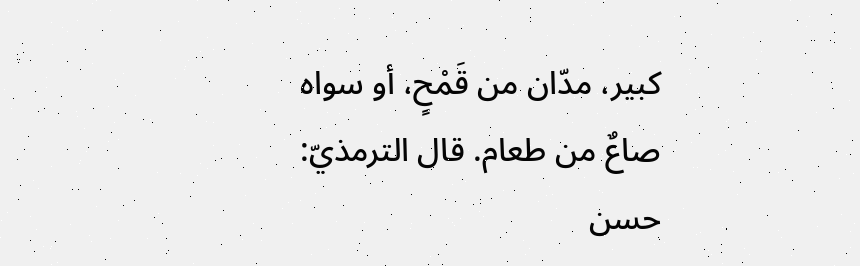كبير، مدّان من قَمْحٍ، أو سواه صاعٌ من طعام. قال الترمذيّ: حسن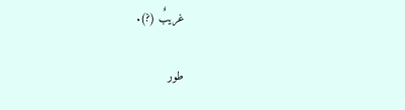غريبٌ (?).

طور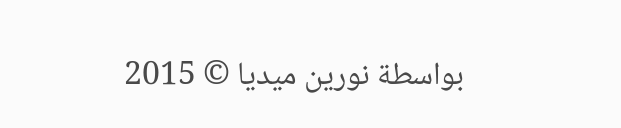بواسطة نورين ميديا © 2015